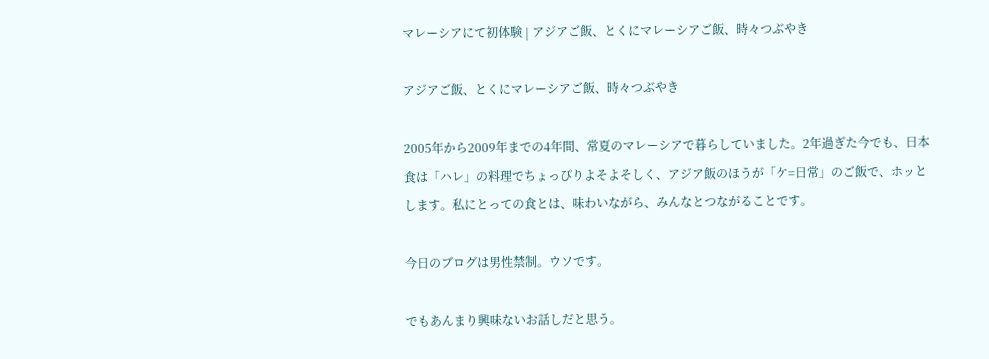マレーシアにて初体験 | アジアご飯、とくにマレーシアご飯、時々つぶやき

アジアご飯、とくにマレーシアご飯、時々つぶやき

2005年から2009年までの4年間、常夏のマレーシアで暮らしていました。2年過ぎた今でも、日本食は「ハレ」の料理でちょっぴりよそよそしく、アジア飯のほうが「ケ=日常」のご飯で、ホッとします。私にとっての食とは、味わいながら、みんなとつながることです。

今日のブログは男性禁制。ウソです。

でもあんまり興味ないお話しだと思う。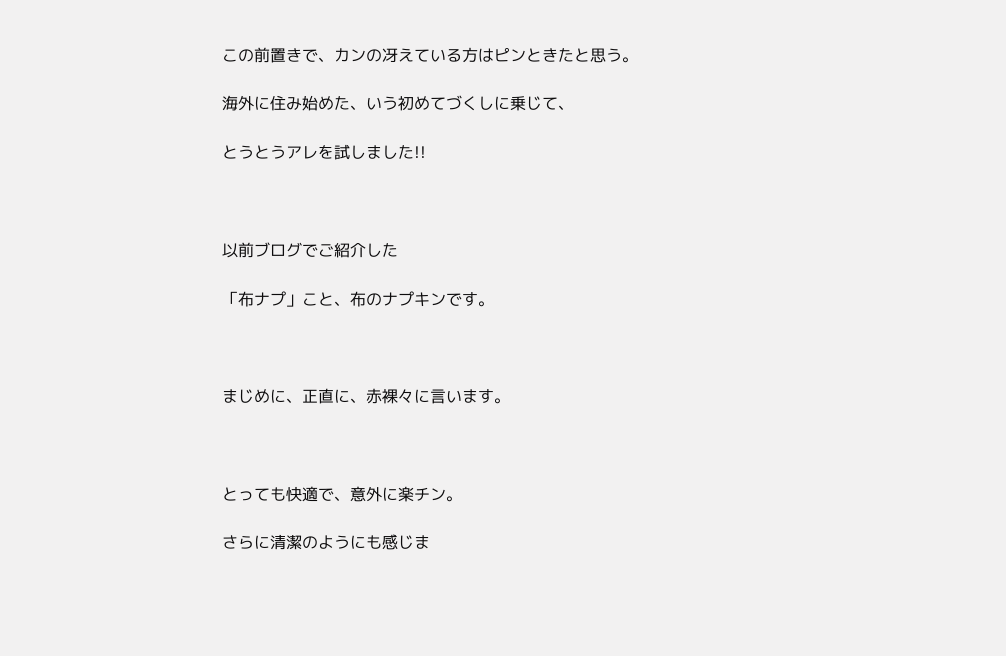この前置きで、カンの冴えている方はピンときたと思う。

海外に住み始めた、いう初めてづくしに乗じて、

とうとうアレを試しました!!



以前ブログでご紹介した

「布ナプ」こと、布のナプキンです。



まじめに、正直に、赤裸々に言います。



とっても快適で、意外に楽チン。

さらに清潔のようにも感じま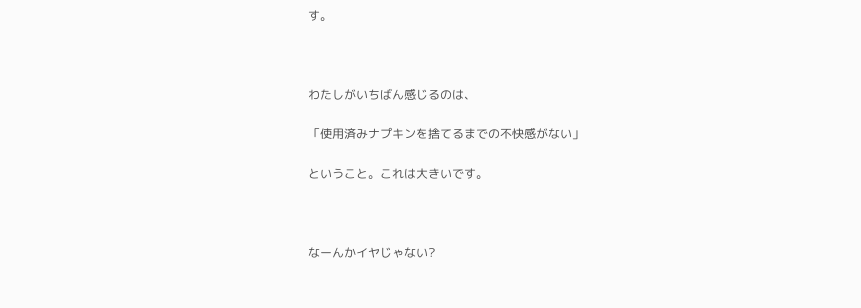す。



わたしがいちばん感じるのは、

「使用済みナプキンを捨てるまでの不快感がない」

ということ。これは大きいです。



なーんかイヤじゃない?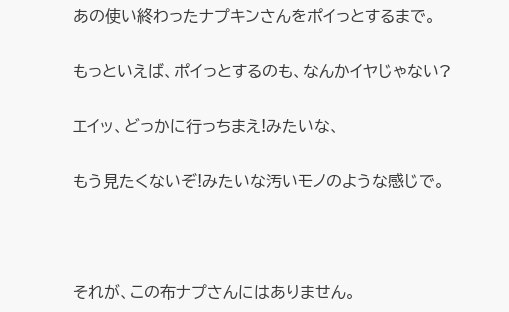あの使い終わったナプキンさんをポイっとするまで。

もっといえば、ポイっとするのも、なんかイヤじゃない?

エイッ、どっかに行っちまえ!みたいな、

もう見たくないぞ!みたいな汚いモノのような感じで。



それが、この布ナプさんにはありません。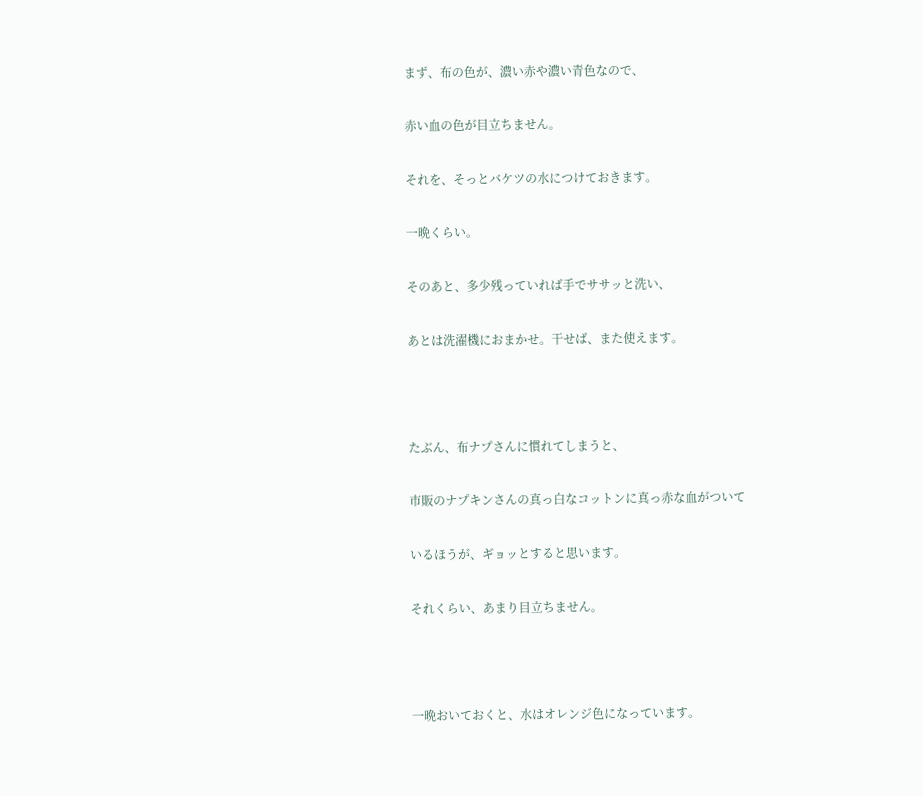まず、布の色が、濃い赤や濃い青色なので、

赤い血の色が目立ちません。

それを、そっとバケツの水につけておきます。

一晩くらい。

そのあと、多少残っていれば手でササッと洗い、

あとは洗濯機におまかせ。干せば、また使えます。



たぶん、布ナプさんに慣れてしまうと、

市販のナプキンさんの真っ白なコットンに真っ赤な血がついて

いるほうが、ギョッとすると思います。

それくらい、あまり目立ちません。



一晩おいておくと、水はオレンジ色になっています。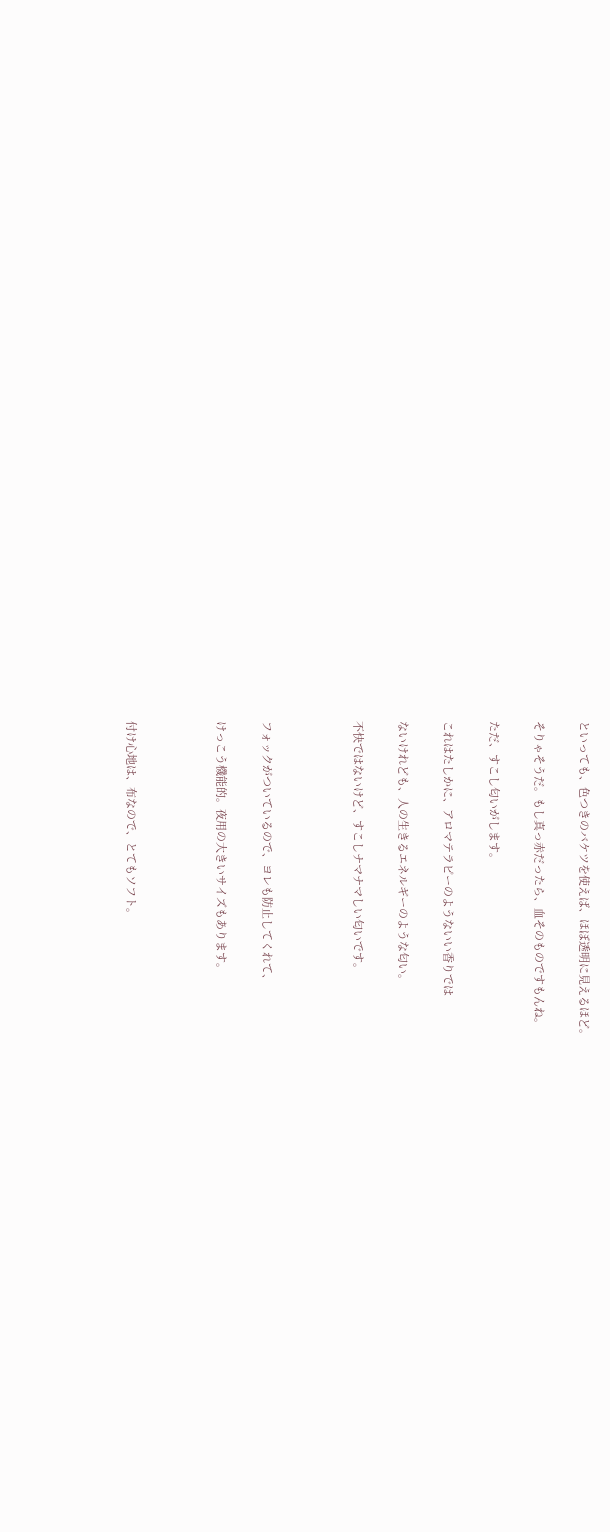といっても、色つきのバケツを使えば、ほぼ透明に見えるほど。

そりゃそうだ。もし真っ赤だったら、血そのものですもんね。

ただ、すこし匂いがします。

これはたしかに、アロマテラピーのようないい香りでは

ないけれども、人の生きるエネルギーのような匂い。

不快ではないけど、すこしナマナマしい匂いです。



フォックがついているので、ヨレも防止してくれて、

けっこう機能的。夜用の大きいサイズもあります。



付け心地は、布なので、とてもソフト。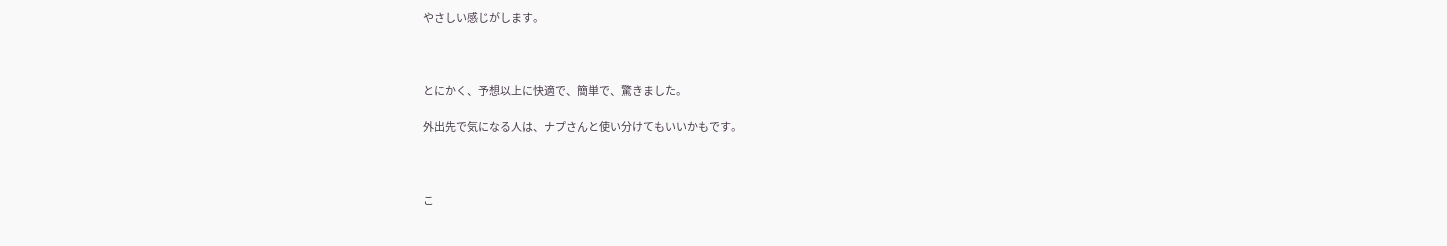やさしい感じがします。



とにかく、予想以上に快適で、簡単で、驚きました。

外出先で気になる人は、ナプさんと使い分けてもいいかもです。



こ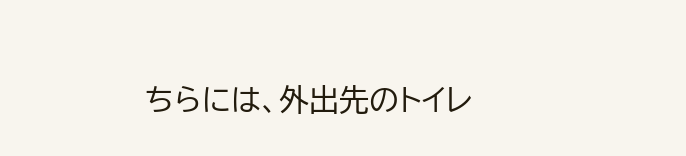ちらには、外出先のトイレ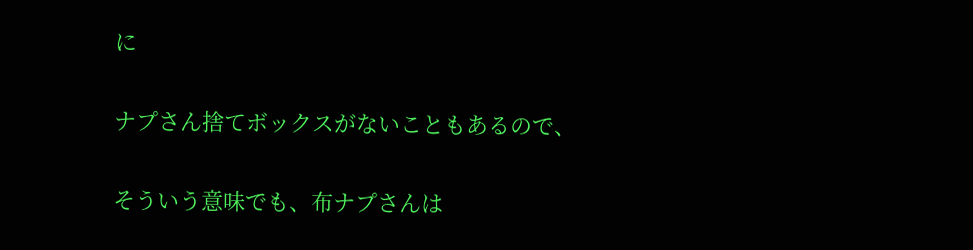に

ナプさん捨てボックスがないこともあるので、

そういう意味でも、布ナプさんは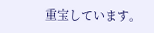重宝しています。